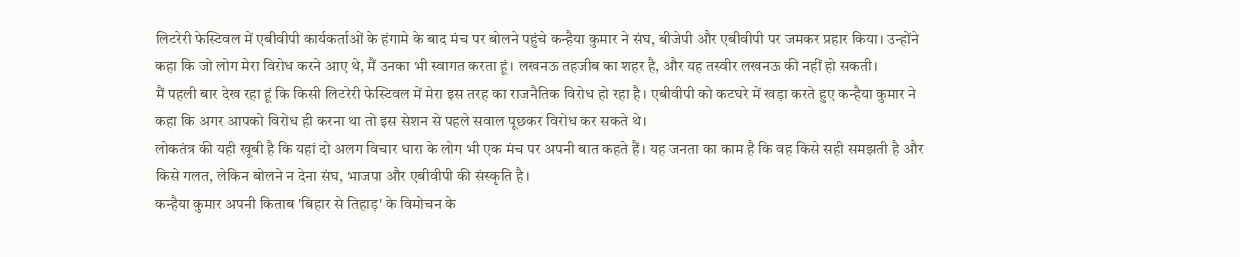लिटरेरी फेस्टिवल में एबीवीपी कार्यकर्ताओं के हंगामे के बाद मंच पर बोलने पहुंचे कन्हैया कुमार ने संघ, बीजेपी और एबीवीपी पर जमकर प्रहार किया। उन्होंने कहा कि जो लोग मेरा विरोध करने आए थे, मैं उनका भी स्वागत करता हूं। लखनऊ तहजीब का शहर है, और यह तस्वीर लखनऊ की नहीं हो सकती।
मैं पहली बार देख रहा हूं कि किसी लिटरेरी फेस्टिवल में मेरा इस तरह का राजनैतिक विरोध हो रहा है। एबीवीपी को कटघरे में खड़ा करते हुए कन्हैया कुमार ने कहा कि अगर आपको विरोध ही करना था तो इस सेशन से पहले सवाल पूछकर विरोध कर सकते थे।
लोकतंत्र की यही खूबी है कि यहां दो अलग विचार धारा के लोग भी एक मंच पर अपनी बात कहते हैं। यह जनता का काम है कि वह किसे सही समझती है और किसे गलत, लेकिन बोलने न देना संघ, भाजपा और एबीवीपी की संस्कृति है।
कन्हैया कुमार अपनी किताब 'बिहार से तिहाड़' के विमोचन के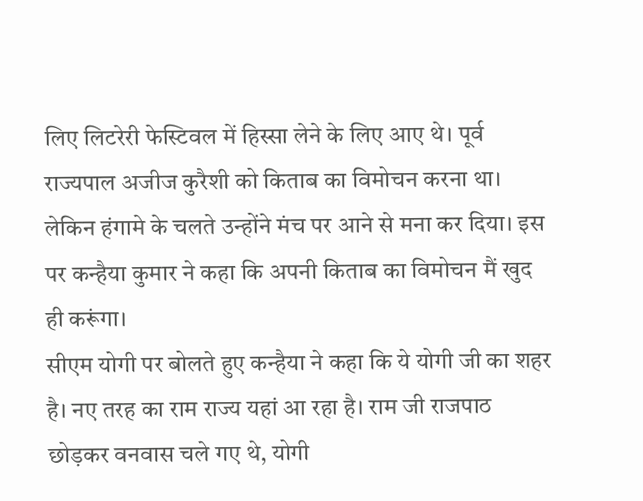लिए लिटरेरी फेस्टिवल में हिस्सा लेने के लिए आए थे। पूर्व राज्यपाल अजीज कुरैशी को किताब का विमोचन करना था। लेकिन हंगामे के चलते उन्होंने मंच पर आने से मना कर दिया। इस पर कन्हैया कुमार ने कहा कि अपनी किताब का विमोचन मैं खुद ही करूंगा।
सीएम योगी पर बोलते हुए कन्हैया ने कहा कि ये योगी जी का शहर है। नए तरह का राम राज्य यहां आ रहा है। राम जी राजपाठ छोड़कर वनवास चले गए थे, योगी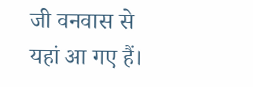जी वनवास से यहां आ गए हैं।